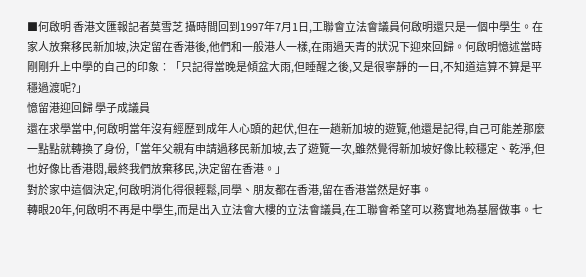■何啟明 香港文匯報記者莫雪芝 攝時間回到1997年7月1日,工聯會立法會議員何啟明還只是一個中學生。在家人放棄移民新加坡,決定留在香港後,他們和一般港人一樣,在雨過天青的狀況下迎來回歸。何啟明憶述當時剛剛升上中學的自己的印象︰「只記得當晚是傾盆大雨,但睡醒之後,又是很寧靜的一日,不知道這算不算是平穩過渡呢?」
憶留港迎回歸 學子成議員
還在求學當中,何啟明當年沒有經歷到成年人心頭的起伏,但在一趟新加坡的遊覽,他還是記得,自己可能差那麼一點點就轉換了身份,「當年父親有申請過移民新加坡,去了遊覽一次,雖然覺得新加坡好像比較穩定、乾淨,但也好像比香港悶,最終我們放棄移民,決定留在香港。」
對於家中這個決定,何啟明消化得很輕鬆,同學、朋友都在香港,留在香港當然是好事。
轉眼20年,何啟明不再是中學生,而是出入立法會大樓的立法會議員,在工聯會希望可以務實地為基層做事。七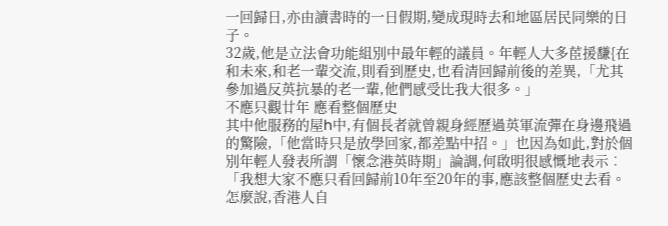一回歸日,亦由讀書時的一日假期,變成現時去和地區居民同樂的日子。
32歲,他是立法會功能組別中最年輕的議員。年輕人大多茞援馦{在和未來,和老一輩交流,則看到歷史,也看清回歸前後的差異,「尤其參加過反英抗暴的老一輩,他們感受比我大很多。」
不應只觀廿年 應看整個歷史
其中他服務的屋h中,有個長者就曾親身經歷過英軍流彈在身邊飛過的驚險,「他當時只是放學回家,都差點中招。」也因為如此,對於個別年輕人發表所謂「懷念港英時期」論調,何啟明很感慨地表示︰「我想大家不應只看回歸前10年至20年的事,應該整個歷史去看。怎麼說,香港人自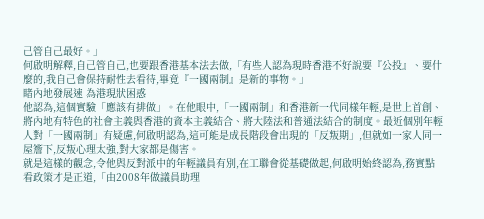己管自己最好。」
何啟明解釋,自己管自己,也要跟香港基本法去做,「有些人認為現時香港不好說要『公投』、要什麼的,我自己會保持耐性去看待,畢竟『一國兩制』是新的事物。」
睹內地發展速 為港現狀困惑
他認為,這個實驗「應該有排做」。在他眼中,「一國兩制」和香港新一代同樣年輕,是世上首創、將內地有特色的社會主義與香港的資本主義結合、將大陸法和普通法結合的制度。最近個別年輕人對「一國兩制」有疑慮,何啟明認為,這可能是成長階段會出現的「反叛期」,但就如一家人同一屋簷下,反叛心理太強,對大家都是傷害。
就是這樣的觀念,令他與反對派中的年輕議員有別,在工聯會從基礎做起,何啟明始終認為,務實點看政策才是正道,「由2008年做議員助理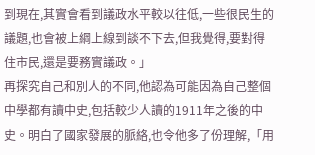到現在,其實會看到議政水平較以往低,一些很民生的議題,也會被上綱上線到談不下去,但我覺得,要對得住市民,還是要務實議政。」
再探究自己和別人的不同,他認為可能因為自己整個中學都有讀中史,包括較少人讀的1911年之後的中史。明白了國家發展的脈絡,也令他多了份理解,「用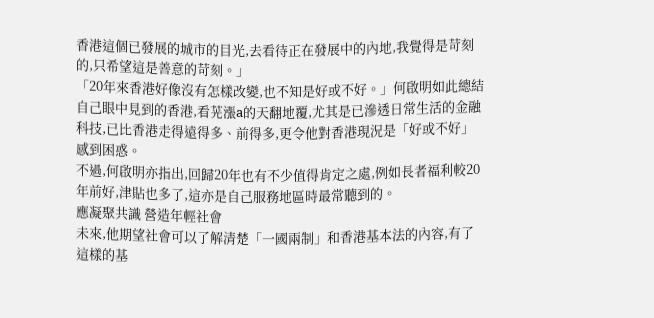香港這個已發展的城市的目光,去看待正在發展中的內地,我覺得是苛刻的,只希望這是善意的苛刻。」
「20年來香港好像沒有怎樣改變,也不知是好或不好。」何啟明如此總結自己眼中見到的香港,看茪漲a的天翻地覆,尤其是已滲透日常生活的金融科技,已比香港走得遠得多、前得多,更令他對香港現況是「好或不好」感到困惑。
不過,何啟明亦指出,回歸20年也有不少值得肯定之處,例如長者福利較20年前好,津貼也多了,這亦是自己服務地區時最常聽到的。
應凝聚共識 營造年輕社會
未來,他期望社會可以了解清楚「一國兩制」和香港基本法的內容,有了這樣的基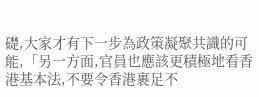礎,大家才有下一步為政策凝聚共識的可能,「另一方面,官員也應該更積極地看香港基本法,不要令香港裹足不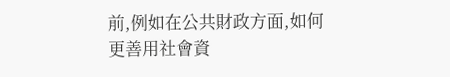前,例如在公共財政方面,如何更善用社會資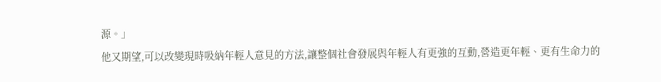源。」
他又期望,可以改變現時吸納年輕人意見的方法,讓整個社會發展與年輕人有更強的互動,營造更年輕、更有生命力的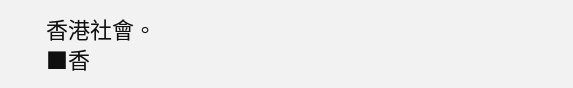香港社會。
■香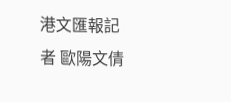港文匯報記者 歐陽文倩